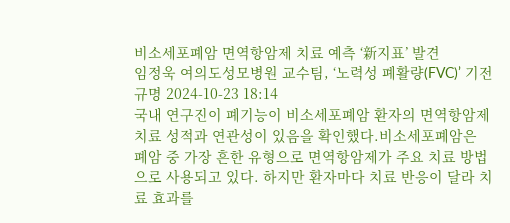비소세포폐암 면역항암제 치료 예측 ‘新지표’ 발견
임정욱 여의도성모병원 교수팀, ‘노력성 폐활량(FVC)’ 기전 규명 2024-10-23 18:14
국내 연구진이 폐기능이 비소세포폐암 환자의 면역항암제 치료 성적과 연관성이 있음을 확인했다.비소세포폐암은 폐암 중 가장 흔한 유형으로 면역항암제가 주요 치료 방법으로 사용되고 있다. 하지만 환자마다 치료 반응이 달라 치료 효과를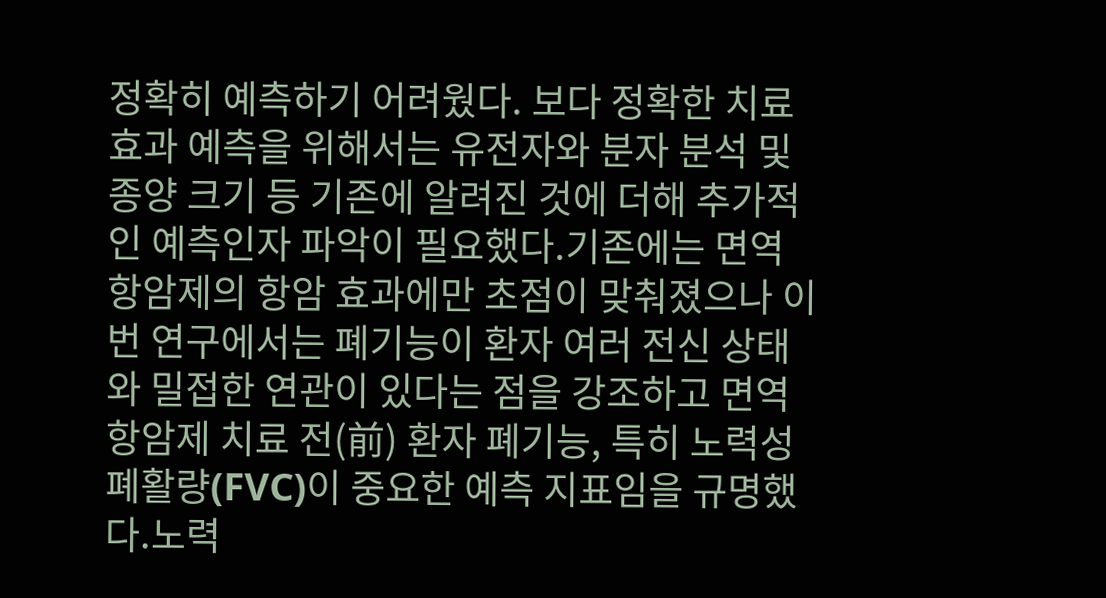정확히 예측하기 어려웠다. 보다 정확한 치료 효과 예측을 위해서는 유전자와 분자 분석 및 종양 크기 등 기존에 알려진 것에 더해 추가적인 예측인자 파악이 필요했다.기존에는 면역항암제의 항암 효과에만 초점이 맞춰졌으나 이번 연구에서는 폐기능이 환자 여러 전신 상태와 밀접한 연관이 있다는 점을 강조하고 면역항암제 치료 전(前) 환자 폐기능, 특히 노력성 폐활량(FVC)이 중요한 예측 지표임을 규명했다.노력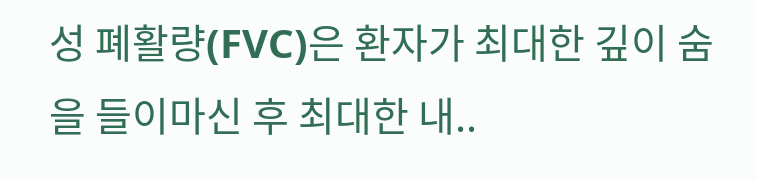성 폐활량(FVC)은 환자가 최대한 깊이 숨을 들이마신 후 최대한 내..